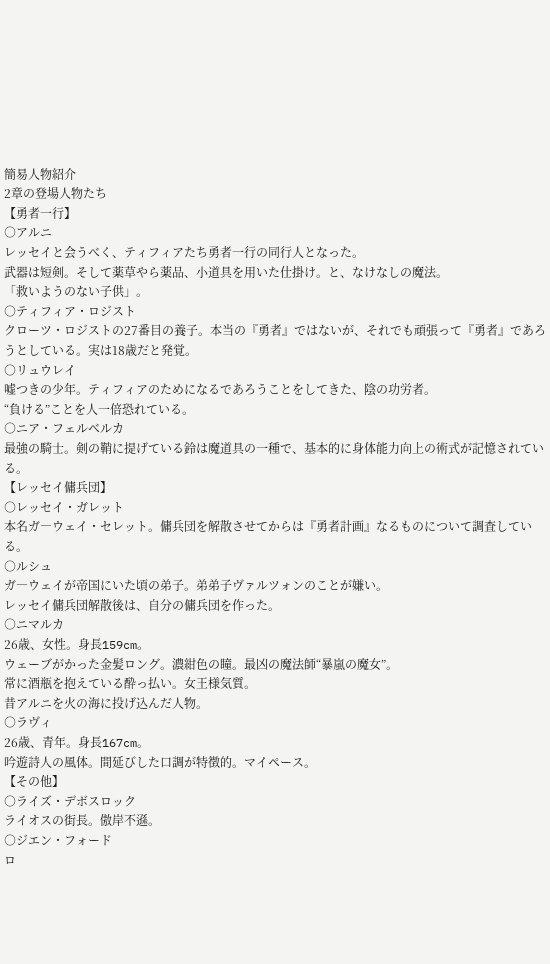簡易人物紹介
2章の登場人物たち
【勇者一行】
○アルニ
レッセイと会うべく、ティフィアたち勇者一行の同行人となった。
武器は短剣。そして薬草やら薬品、小道具を用いた仕掛け。と、なけなしの魔法。
「救いようのない子供」。
○ティフィア・ロジスト
クローツ・ロジストの27番目の養子。本当の『勇者』ではないが、それでも頑張って『勇者』であろうとしている。実は18歳だと発覚。
○リュウレイ
嘘つきの少年。ティフィアのためになるであろうことをしてきた、陰の功労者。
“負ける”ことを人一倍恐れている。
○ニア・フェルベルカ
最強の騎士。剣の鞘に提げている鈴は魔道具の一種で、基本的に身体能力向上の術式が記憶されている。
【レッセイ傭兵団】
○レッセイ・ガレット
本名ガ―ウェイ・セレット。傭兵団を解散させてからは『勇者計画』なるものについて調査している。
○ルシュ
ガ―ウェイが帝国にいた頃の弟子。弟弟子ヴァルツォンのことが嫌い。
レッセイ傭兵団解散後は、自分の傭兵団を作った。
○ニマルカ
26歳、女性。身長159cm。
ウェーブがかった金髪ロング。濃紺色の瞳。最凶の魔法師“暴嵐の魔女”。
常に酒瓶を抱えている酔っ払い。女王様気質。
昔アルニを火の海に投げ込んだ人物。
○ラヴィ
26歳、青年。身長167cm。
吟遊詩人の風体。間延びした口調が特徴的。マイペース。
【その他】
○ライズ・デボスロック
ライオスの街長。傲岸不遜。
○ジエン・フォード
ロ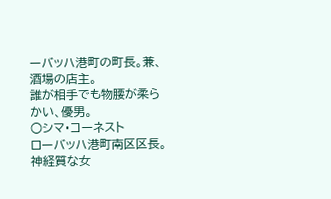ーバッハ港町の町長。兼、酒場の店主。
誰が相手でも物腰が柔らかい、優男。
○シマ・コーネスト
ローバッハ港町南区区長。神経質な女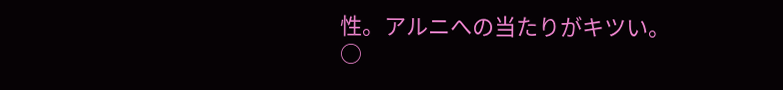性。アルニへの当たりがキツい。
○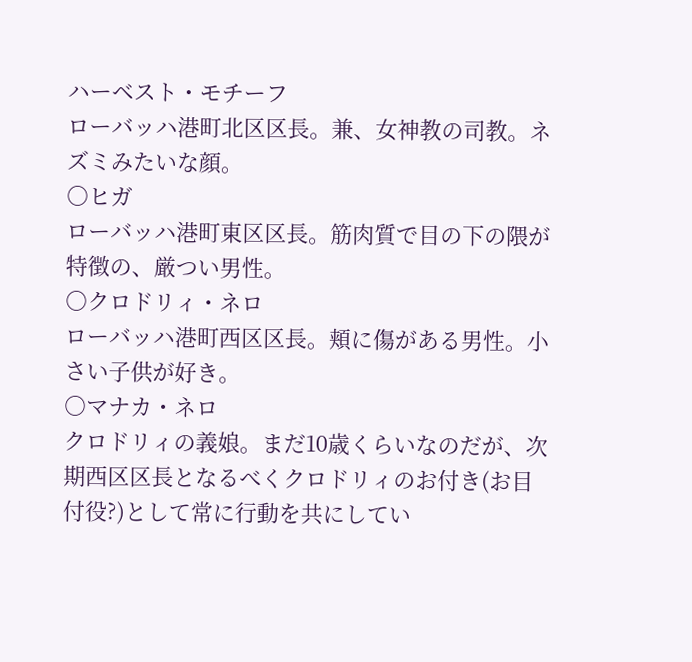ハーベスト・モチーフ
ローバッハ港町北区区長。兼、女神教の司教。ネズミみたいな顔。
○ヒガ
ローバッハ港町東区区長。筋肉質で目の下の隈が特徴の、厳つい男性。
○クロドリィ・ネロ
ローバッハ港町西区区長。頬に傷がある男性。小さい子供が好き。
○マナカ・ネロ
クロドリィの義娘。まだ10歳くらいなのだが、次期西区区長となるべくクロドリィのお付き(お目付役?)として常に行動を共にしてい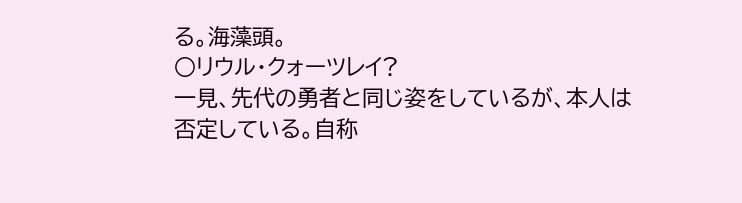る。海藻頭。
○リウル・クォーツレイ?
一見、先代の勇者と同じ姿をしているが、本人は否定している。自称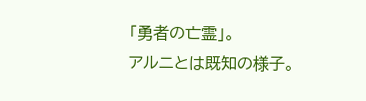「勇者の亡霊」。
アルニとは既知の様子。